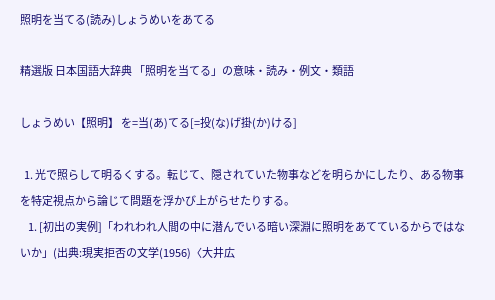照明を当てる(読み)しょうめいをあてる

精選版 日本国語大辞典 「照明を当てる」の意味・読み・例文・類語

しょうめい【照明】 を=当(あ)てる[=投(な)げ掛(か)ける]

  1. 光で照らして明るくする。転じて、隠されていた物事などを明らかにしたり、ある物事を特定視点から論じて問題を浮かび上がらせたりする。
    1. [初出の実例]「われわれ人間の中に潜んでいる暗い深淵に照明をあてているからではないか」(出典:現実拒否の文学(1956)〈大井広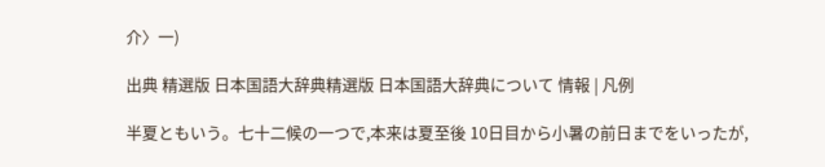介〉一)

出典 精選版 日本国語大辞典精選版 日本国語大辞典について 情報 | 凡例

半夏ともいう。七十二候の一つで,本来は夏至後 10日目から小暑の前日までをいったが,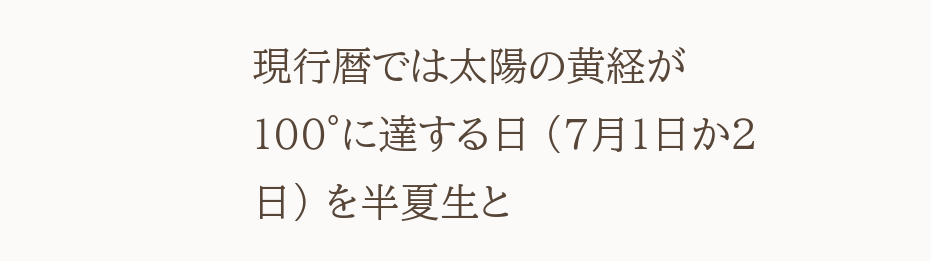現行暦では太陽の黄経が 100°に達する日 (7月1日か2日) を半夏生と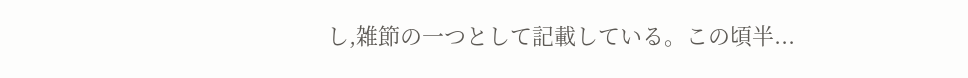し,雑節の一つとして記載している。この頃半...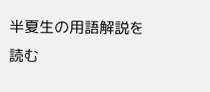半夏生の用語解説を読む